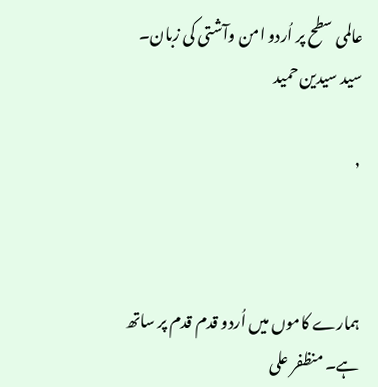عالمی سطح پر اُردو امن وآشتی کی زبان۔ سید سیدین حمید

,



ہمارے کاموں میں اُردو قدم قدم پر ساتھ ہے۔ منظفر علی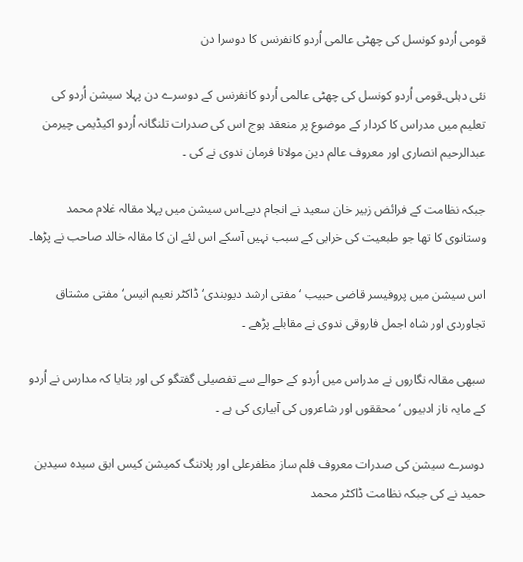قومی اُردو کونسل کی چھٹی عالمی اُردو کانفرنس کا دوسرا دن

نئی دہلی۔قومی اُردو کونسل کی چھٹی عالمی اُردو کانفرنس کے دوسرے دن پہلا سیشن اُردو کی تعلیم میں مدراس کا کردار کے موضوع پر منعقد ہوج اس کی صدرات تلنگانہ اُردو اکیڈیمی چیرمن عبدالرحیم انصاری اور معروف عالم دین مولانا فرمان ندوی نے کی ۔

جبکہ نظامت کے فرائض زبیر خان سعید نے انجام دیے۔اس سیشن میں پہلا مقالہ غلام محمد وستانوی کا تھا جو طبعیت کی خرابی کے سبب نہیں آسکے اس لئے ان کا مقالہ خالد صاحب نے پڑھا۔

اس سیشن میں پروفیسر قاضی حبیب ‘مفتی ارشد دیوبندی‘ ڈاکٹر نعیم انیس‘ مفتی مشتاق تجاوردی اور شاہ اجمل فاروقی ندوی نے مقابلے پڑھے ۔

سبھی مقالہ نگاروں نے مدراس میں اُردو کے حوالے سے تفصیلی گفتگو کی اور بتایا کہ مدارس نے اُردو کے مایہ ناز ادبیوں ‘ محققوں اور شاعروں کی آبیاری کی ہے ۔

دوسرے سیشن کی صدرات معروف فلم ساز مظفرعلی اور پلاننگ کمیشن کیس ابق سیدہ سیدین حمید نے کی جبکہ نظامت ڈاکٹر محمد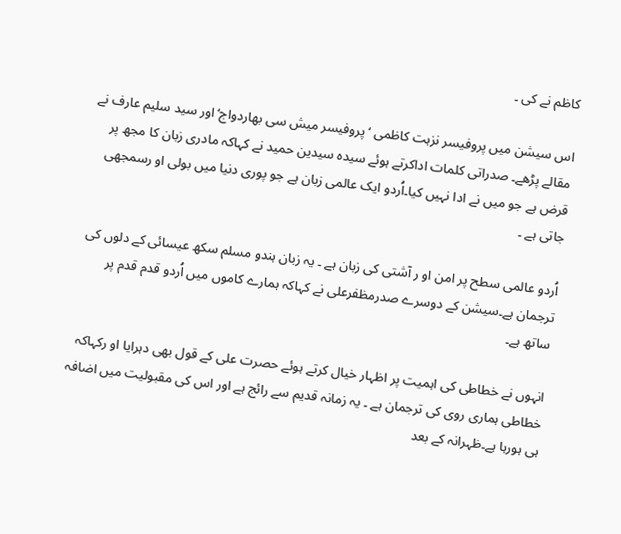کاظم نے کی ۔

اس سیشن میں پروفیسر نزہت کاظمی ‘ پروفیسر میش سی بھاردواج‘ اور سید سلیم عارف نے مقالے پڑھے۔ صدراتی کلمات اداکرتے ہوئے سیدہ سیدین حمید نے کہاکہ مادری زبان کا مجھ پر قرض ہے جو میں نے ادا نہیں کیا۔اُردو ایک عالمی زبان ہے جو پوری دنیا میں بولی او رسمجھی جاتی ہے ۔

اُردو عالمی سطح پر امن او ر آشتی کی زبان ہے ۔ یہ زبان ہندو مسلم سکھ عیسائی کے دلوں کی ترجمان ہے۔سیشن کے دوسرے صدرمظفرعلی نے کہاکہ ہمارے کاموں میں اُردو قدم قدم پر ساتھ ہے۔

انہوں نے خطاطی کی اہمیت پر اظہار خیال کرتے ہوئے حصرت علی کے قول بھی دہرایا او رکہاکہ خطاطی ہماری روی کی ترجمان ہے ۔ یہ زمانہ قدیم سے رائج ہے اور اس کی مقبولیت میں اضافہ ہی ہورہا ہے۔ظہرانہ کے بعد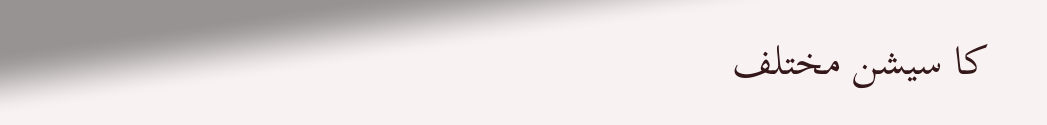کا سیشن مختلف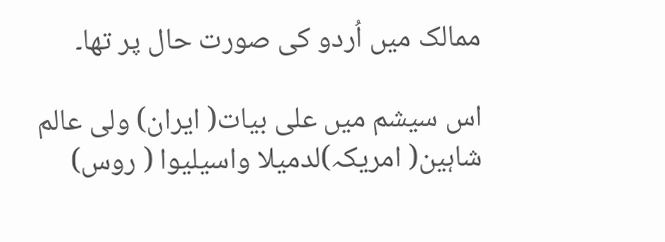ممالک میں اُردو کی صورت حال پر تھا۔

اس سیشم میں علی بیات( ایران) ولی عالم شاہین( امریکہ)لدمیلا واسیلیوا ( روس)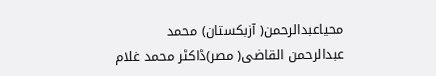محیاعبدالرحمن( آزبکستان) محمد عبدالرحمن القاضی( مصر)ڈاکٹر محمد غلام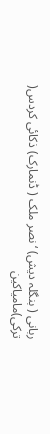ربانی ( بنگلہ دیش) ‘ نصر ملک ( ڈنمارک) ذکائی کردس( ترکی)مامیاکین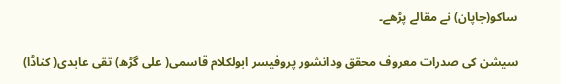ساکو(جاپان) نے مقالے پڑھے۔

سیشن کی صدرات معروف محقق ودانشور پروفیسر ابولکلام قاسمی( علی گڑھ) تقی عابدی( کناڈا)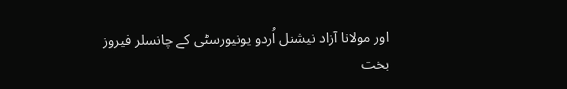اور مولانا آزاد نیشنل اُردو یونیورسٹی کے چانسلر فیروز بخت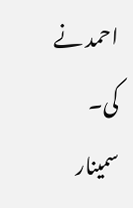احمد نے کی۔ سمینار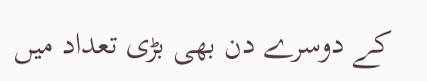کے دوسرے دن بھی بڑی تعداد میں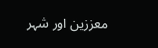معززین اور شہر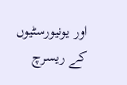اور یونیورسٹیوں کے ریسرچ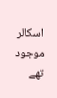اسکالر موجود تھے